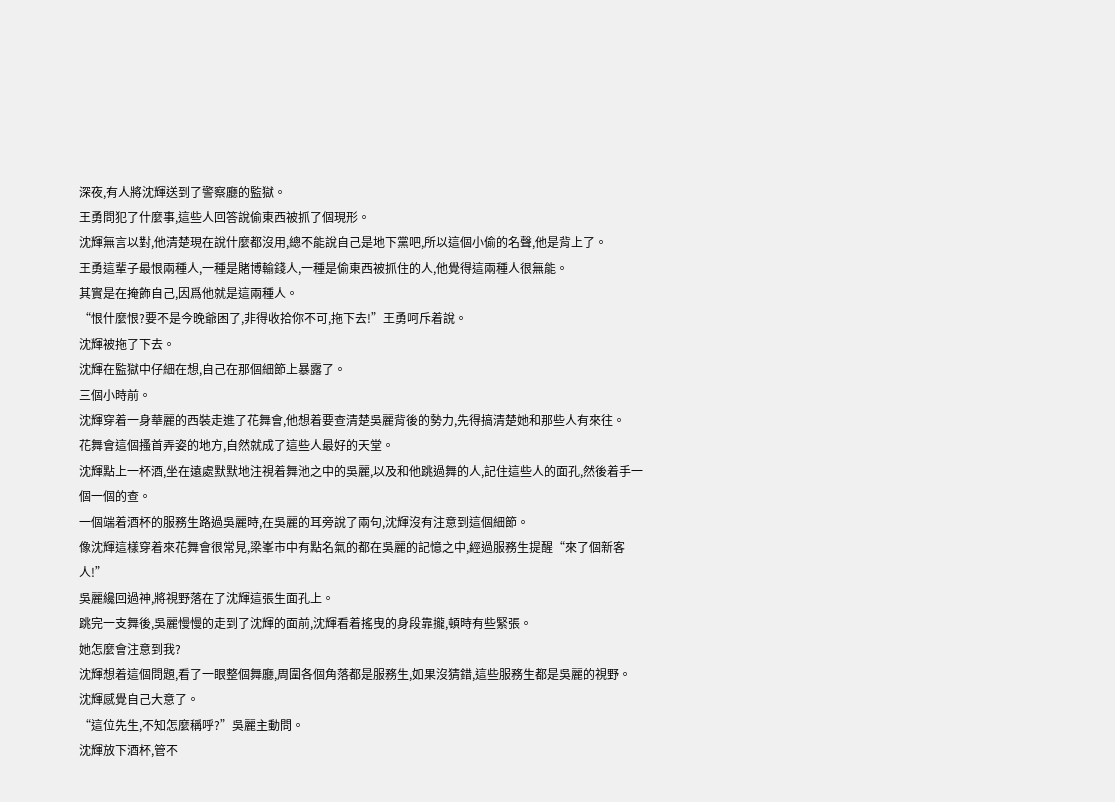深夜,有人將沈輝送到了警察廳的監獄。
王勇問犯了什麼事,這些人回答說偷東西被抓了個現形。
沈輝無言以對,他清楚現在說什麼都沒用,總不能說自己是地下黨吧,所以這個小偷的名聲,他是背上了。
王勇這輩子最恨兩種人,一種是賭博輸錢人,一種是偷東西被抓住的人,他覺得這兩種人很無能。
其實是在掩飾自己,因爲他就是這兩種人。
“恨什麼恨?要不是今晚爺困了,非得收拾你不可,拖下去!”王勇呵斥着說。
沈輝被拖了下去。
沈輝在監獄中仔細在想,自己在那個細節上暴露了。
三個小時前。
沈輝穿着一身華麗的西裝走進了花舞會,他想着要查清楚吳麗背後的勢力,先得搞清楚她和那些人有來往。
花舞會這個搔首弄姿的地方,自然就成了這些人最好的天堂。
沈輝點上一杯酒,坐在遠處默默地注視着舞池之中的吳麗,以及和他跳過舞的人,記住這些人的面孔,然後着手一個一個的查。
一個端着酒杯的服務生路過吳麗時,在吳麗的耳旁說了兩句,沈輝沒有注意到這個細節。
像沈輝這樣穿着來花舞會很常見,梁峯市中有點名氣的都在吳麗的記憶之中,經過服務生提醒“來了個新客人!”
吳麗纔回過神,將視野落在了沈輝這張生面孔上。
跳完一支舞後,吳麗慢慢的走到了沈輝的面前,沈輝看着搖曳的身段靠攏,頓時有些緊張。
她怎麼會注意到我?
沈輝想着這個問題,看了一眼整個舞廳,周圍各個角落都是服務生,如果沒猜錯,這些服務生都是吳麗的視野。
沈輝感覺自己大意了。
“這位先生,不知怎麼稱呼?”吳麗主動問。
沈輝放下酒杯,管不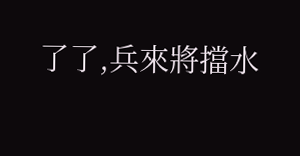了了,兵來將擋水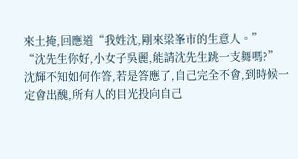來土掩,回應道“我姓沈,剛來梁峯市的生意人。”
“沈先生你好,小女子吳麗,能請沈先生跳一支舞嗎?”
沈輝不知如何作答,若是答應了,自己完全不會,到時候一定會出醜,所有人的目光投向自己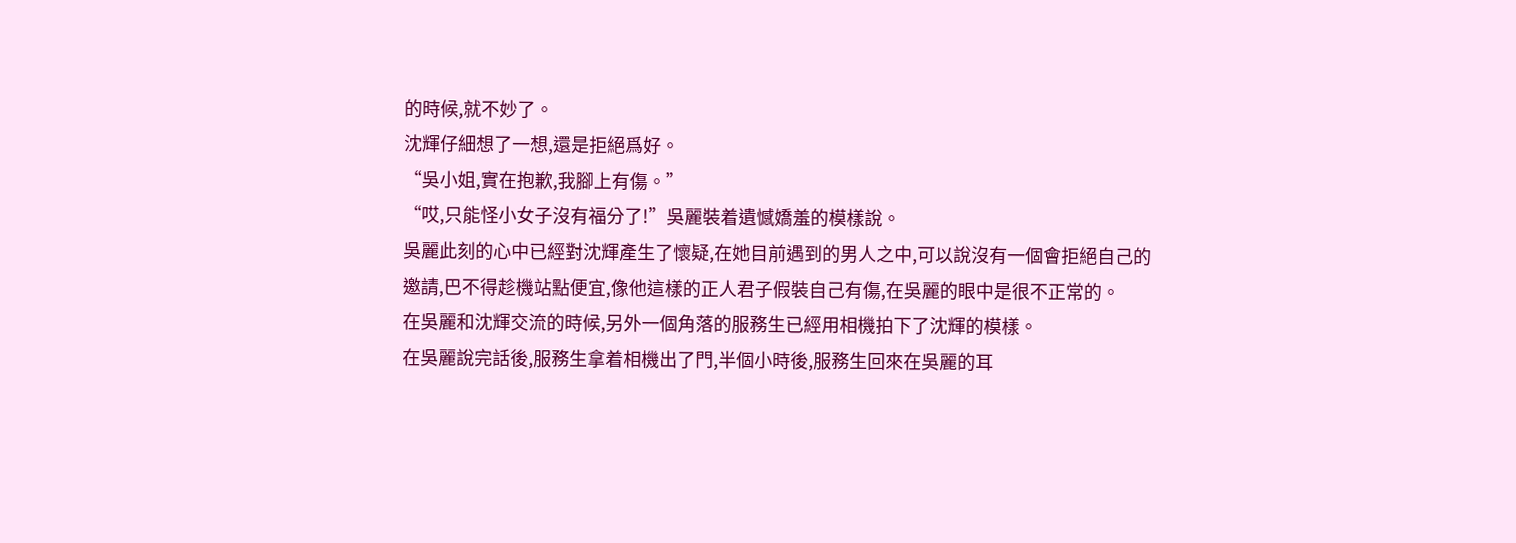的時候,就不妙了。
沈輝仔細想了一想,還是拒絕爲好。
“吳小姐,實在抱歉,我腳上有傷。”
“哎,只能怪小女子沒有福分了!”吳麗裝着遺憾嬌羞的模樣說。
吳麗此刻的心中已經對沈輝產生了懷疑,在她目前遇到的男人之中,可以說沒有一個會拒絕自己的邀請,巴不得趁機站點便宜,像他這樣的正人君子假裝自己有傷,在吳麗的眼中是很不正常的。
在吳麗和沈輝交流的時候,另外一個角落的服務生已經用相機拍下了沈輝的模樣。
在吳麗說完話後,服務生拿着相機出了門,半個小時後,服務生回來在吳麗的耳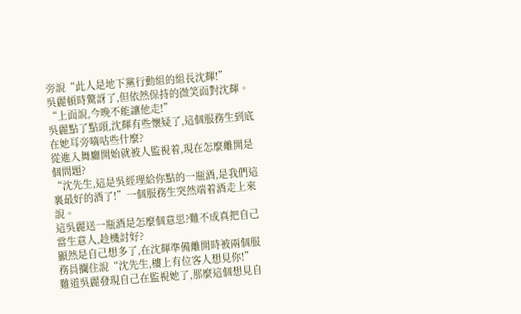旁說“此人是地下黨行動組的組長沈輝!”
吳麗頓時驚訝了,但依然保持的微笑面對沈輝。
“上面說,今晚不能讓他走!”
吳麗點了點頭,沈輝有些懷疑了,這個服務生到底在她耳旁嘀咕些什麼?
從進入舞廳開始就被人監視着,現在怎麼離開是個問題?
“沈先生,這是吳經理給你點的一瓶酒,是我們這裏最好的酒了!”一個服務生突然端着酒走上來說。
這吳麗送一瓶酒是怎麼個意思?難不成真把自己當生意人,趁機討好?
顯然是自己想多了,在沈輝準備離開時被兩個服務員攔住說“沈先生,樓上有位客人想見你!”
難道吳麗發現自己在監視她了,那麼這個想見自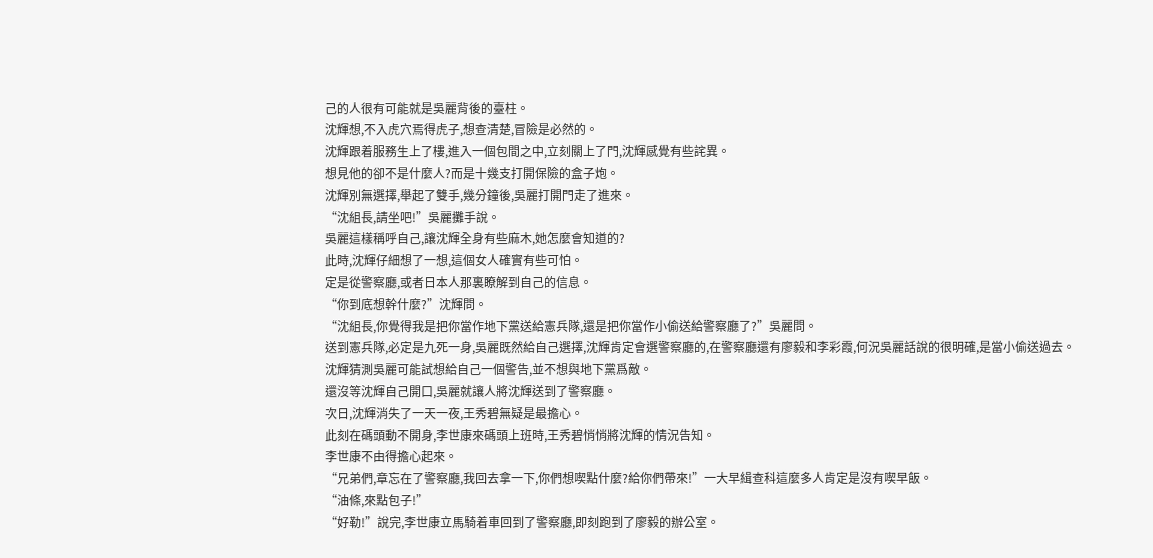己的人很有可能就是吳麗背後的臺柱。
沈輝想,不入虎穴焉得虎子,想查清楚,冒險是必然的。
沈輝跟着服務生上了樓,進入一個包間之中,立刻關上了門,沈輝感覺有些詫異。
想見他的卻不是什麼人?而是十幾支打開保險的盒子炮。
沈輝別無選擇,舉起了雙手,幾分鐘後,吳麗打開門走了進來。
“沈組長,請坐吧!”吳麗攤手說。
吳麗這樣稱呼自己,讓沈輝全身有些麻木,她怎麼會知道的?
此時,沈輝仔細想了一想,這個女人確實有些可怕。
定是從警察廳,或者日本人那裏瞭解到自己的信息。
“你到底想幹什麼?”沈輝問。
“沈組長,你覺得我是把你當作地下黨送給憲兵隊,還是把你當作小偷送給警察廳了?”吳麗問。
送到憲兵隊,必定是九死一身,吳麗既然給自己選擇,沈輝肯定會選警察廳的,在警察廳還有廖毅和李彩霞,何況吳麗話說的很明確,是當小偷送過去。
沈輝猜測吳麗可能試想給自己一個警告,並不想與地下黨爲敵。
還沒等沈輝自己開口,吳麗就讓人將沈輝送到了警察廳。
次日,沈輝消失了一天一夜,王秀碧無疑是最擔心。
此刻在碼頭動不開身,李世康來碼頭上班時,王秀碧悄悄將沈輝的情況告知。
李世康不由得擔心起來。
“兄弟們,章忘在了警察廳,我回去拿一下,你們想喫點什麼?給你們帶來!”一大早緝查科這麼多人肯定是沒有喫早飯。
“油條,來點包子!”
“好勒!”說完,李世康立馬騎着車回到了警察廳,即刻跑到了廖毅的辦公室。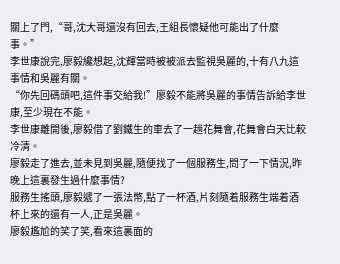關上了門,“哥,沈大哥還沒有回去,王組長懷疑他可能出了什麼事。”
李世康說完,廖毅纔想起,沈輝當時被被派去監視吳麗的,十有八九這事情和吳麗有關。
“你先回碼頭吧,這件事交給我!”廖毅不能將吳麗的事情告訴給李世康,至少現在不能。
李世康離開後,廖毅借了劉鐵生的車去了一趟花舞會,花舞會白天比較冷清。
廖毅走了進去,並未見到吳麗,隨便找了一個服務生,問了一下情況,昨晚上這裏發生過什麼事情?
服務生搖頭,廖毅遞了一張法幣,點了一杯酒,片刻隨着服務生端着酒杯上來的還有一人,正是吳麗。
廖毅尷尬的笑了笑,看來這裏面的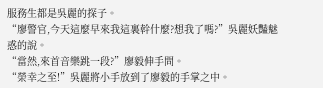服務生都是吳麗的探子。
“廖警官,今天這麼早來我這裏幹什麼?想我了嗎?”吳麗妖豔魅惑的說。
“當然,來首音樂跳一段?”廖毅伸手問。
“榮幸之至!”吳麗將小手放到了廖毅的手掌之中。